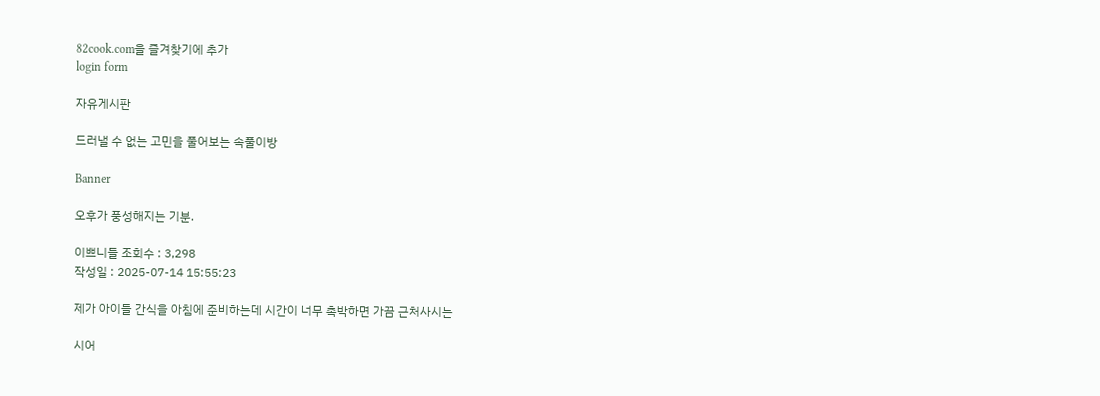82cook.com을 즐겨찾기에 추가
login form

자유게시판

드러낼 수 없는 고민을 풀어보는 속풀이방

Banner

오후가 풍성해지는 기분.

이쁘니들 조회수 : 3,298
작성일 : 2025-07-14 15:55:23

제가 아이들 간식을 아침에 준비하는데 시간이 너무 촉박하면 가끔 근처사시는

시어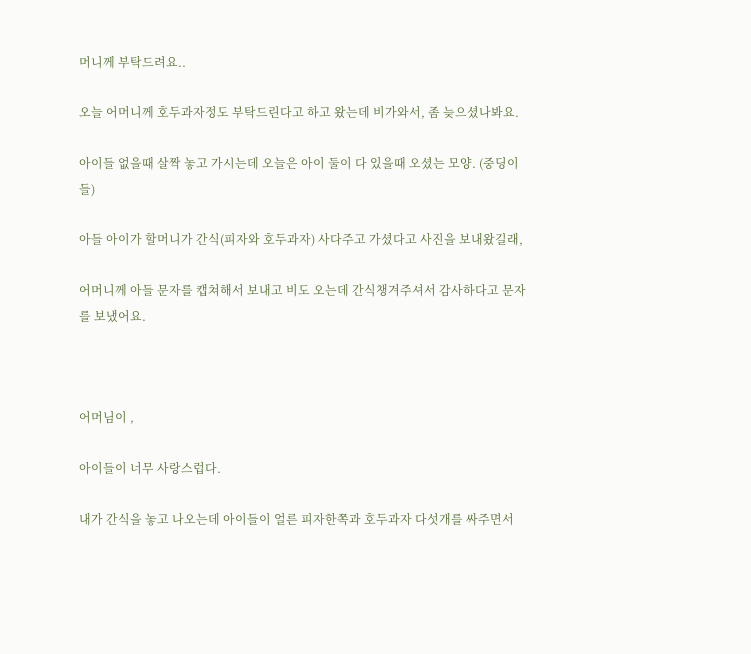머니께 부탁드려요..

오늘 어머니께 호두과자정도 부탁드린다고 하고 왔는데 비가와서, 좀 늦으셨나봐요.

아이들 없을때 살짝 놓고 가시는데 오늘은 아이 둘이 다 있을때 오셨는 모양. (중딩이들)

아들 아이가 할머니가 간식(피자와 호두과자) 사다주고 가셨다고 사진을 보내왔길래,

어머니께 아들 문자를 캡쳐해서 보내고 비도 오는데 간식챙겨주셔서 감사하다고 문자를 보냈어요.



어머님이 ,

아이들이 너무 사랑스럽다.

내가 간식을 놓고 나오는데 아이들이 얼른 피자한쪽과 호두과자 다섯개를 싸주면서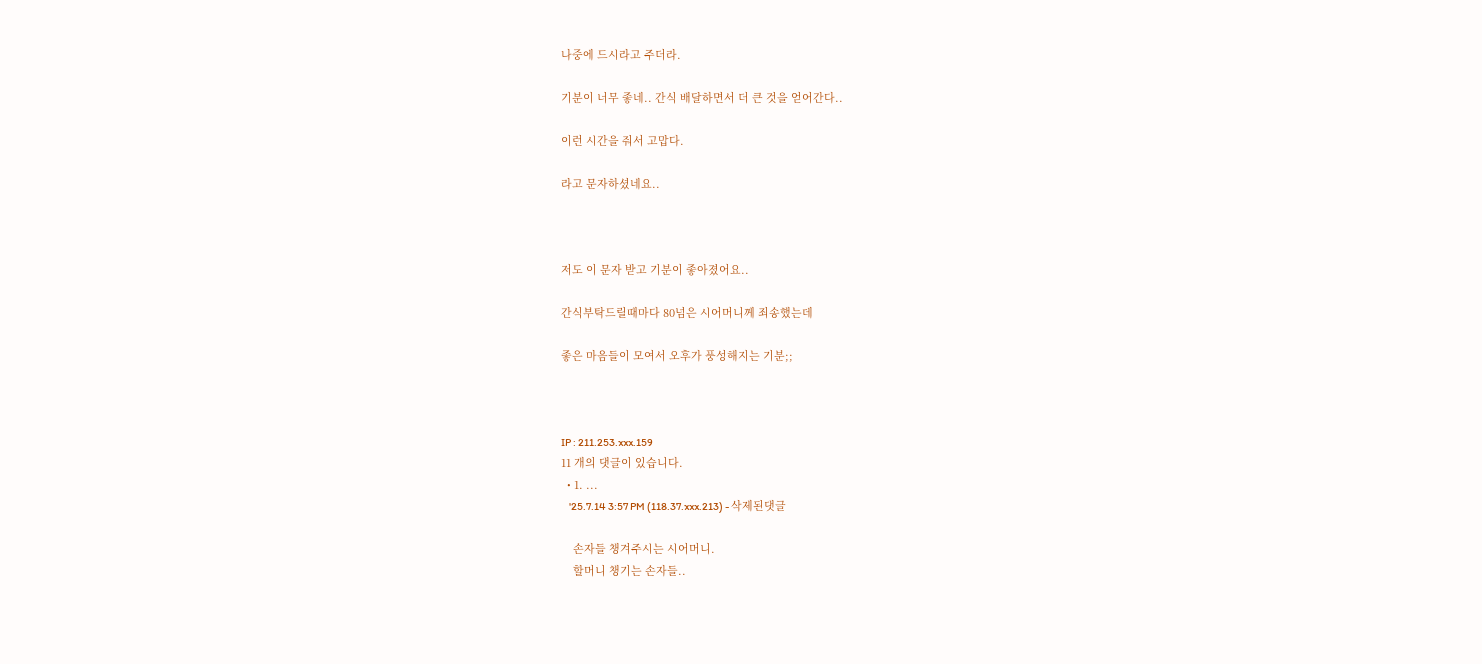나중에 드시라고 주더라.

기분이 너무 좋네.. 간식 배달하면서 더 큰 것을 얻어간다..

이런 시간을 줘서 고맙다.

라고 문자하셨네요..



저도 이 문자 받고 기분이 좋아졌어요..

간식부탁드릴때마다 80넘은 시어머니께 죄송했는데

좋은 마음들이 모여서 오후가 풍성해지는 기분;;



IP : 211.253.xxx.159
11 개의 댓글이 있습니다.
  • 1. ...
    '25.7.14 3:57 PM (118.37.xxx.213) - 삭제된댓글

    손자들 챙겨주시는 시어머니.
    할머니 챙기는 손자들..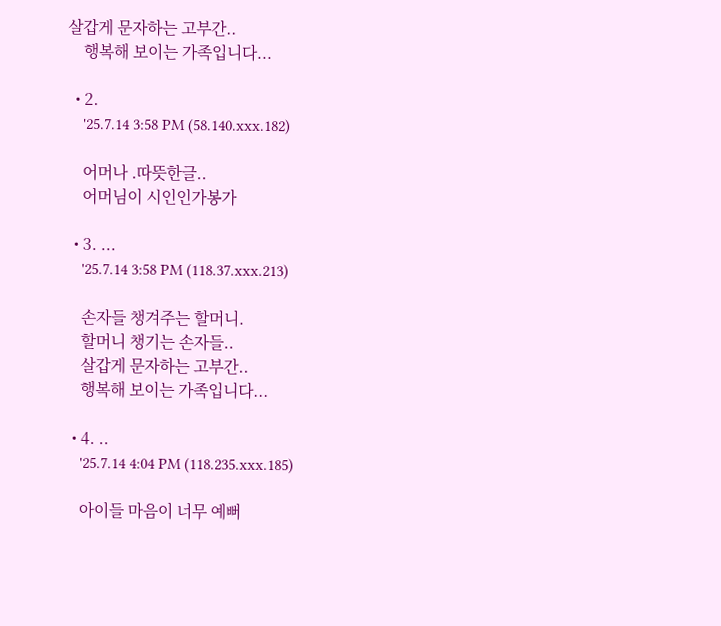살갑게 문자하는 고부간..
    행복해 보이는 가족입니다...

  • 2.
    '25.7.14 3:58 PM (58.140.xxx.182)

    어머나 .따뜻한글..
    어머님이 시인인가봉가

  • 3. ...
    '25.7.14 3:58 PM (118.37.xxx.213)

    손자들 챙겨주는 할머니.
    할머니 챙기는 손자들..
    살갑게 문자하는 고부간..
    행복해 보이는 가족입니다...

  • 4. ..
    '25.7.14 4:04 PM (118.235.xxx.185)

    아이들 마음이 너무 예뻐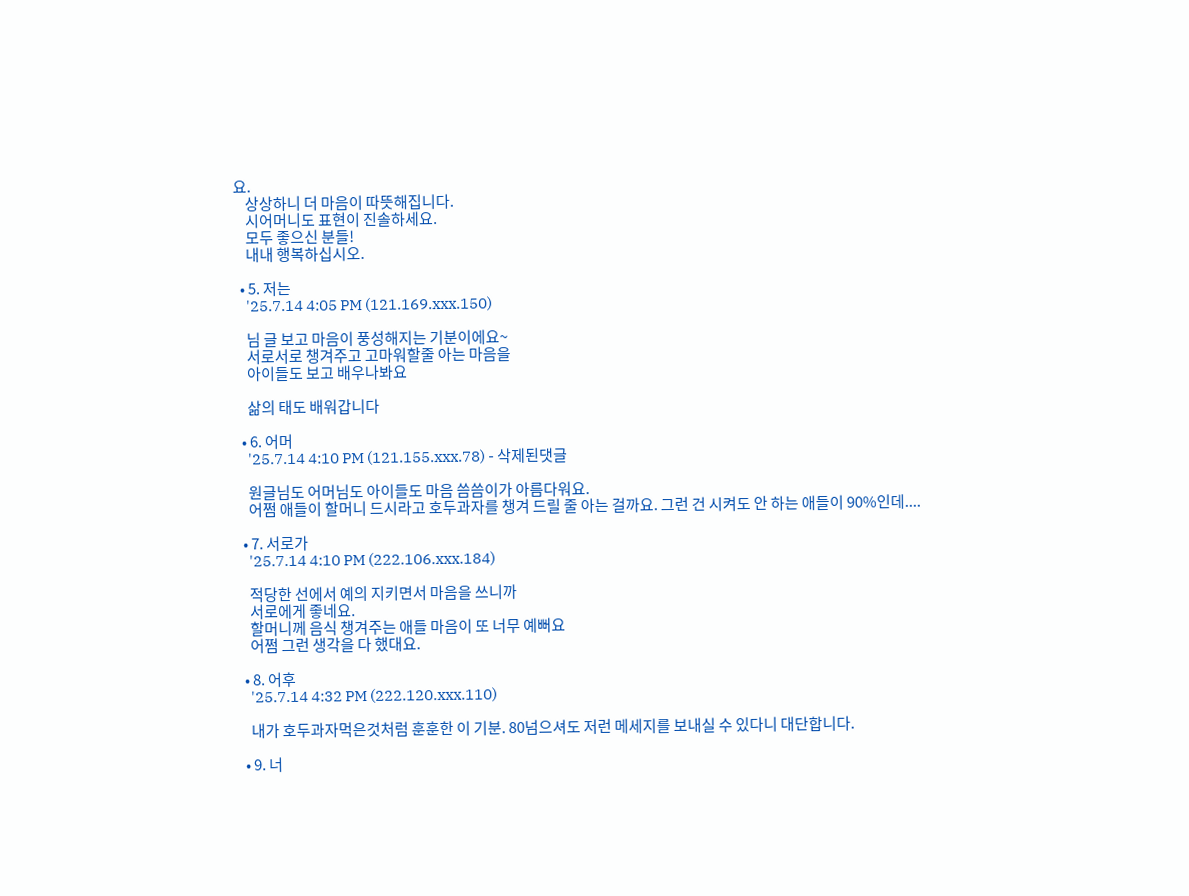요.
    상상하니 더 마음이 따뜻해집니다.
    시어머니도 표현이 진솔하세요.
    모두 좋으신 분들!
    내내 행복하십시오.

  • 5. 저는
    '25.7.14 4:05 PM (121.169.xxx.150)

    님 글 보고 마음이 풍성해지는 기분이에요~
    서로서로 챙겨주고 고마워할줄 아는 마음을
    아이들도 보고 배우나봐요

    삶의 태도 배워갑니다

  • 6. 어머
    '25.7.14 4:10 PM (121.155.xxx.78) - 삭제된댓글

    원글님도 어머님도 아이들도 마음 씀씀이가 아름다워요.
    어쩜 애들이 할머니 드시라고 호두과자를 챙겨 드릴 줄 아는 걸까요. 그런 건 시켜도 안 하는 애들이 90%인데....

  • 7. 서로가
    '25.7.14 4:10 PM (222.106.xxx.184)

    적당한 선에서 예의 지키면서 마음을 쓰니까
    서로에게 좋네요.
    할머니께 음식 챙겨주는 애들 마음이 또 너무 예뻐요
    어쩜 그런 생각을 다 했대요.

  • 8. 어후
    '25.7.14 4:32 PM (222.120.xxx.110)

    내가 호두과자먹은것처럼 훈훈한 이 기분. 80넘으셔도 저런 메세지를 보내실 수 있다니 대단합니다.

  • 9. 너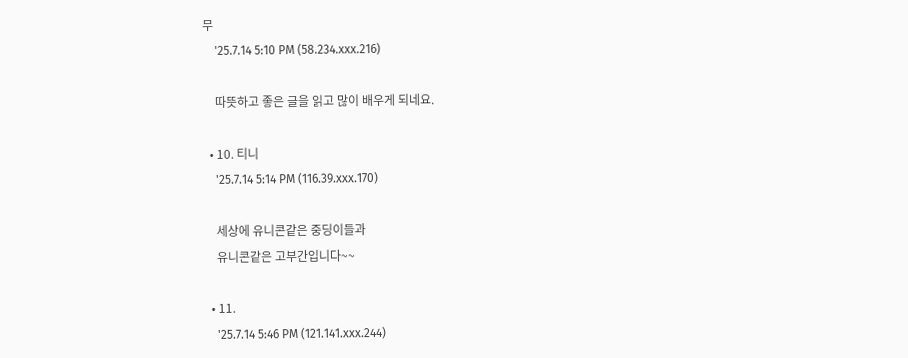무
    '25.7.14 5:10 PM (58.234.xxx.216)

    따뜻하고 좋은 글을 읽고 많이 배우게 되네요.

  • 10. 티니
    '25.7.14 5:14 PM (116.39.xxx.170)

    세상에 유니콘같은 중딩이들과
    유니콘같은 고부간입니다~~

  • 11.
    '25.7.14 5:46 PM (121.141.xxx.244)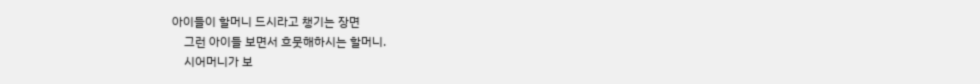아이들이 할머니 드시라고 챙기는 장면
    그런 아이들 보면서 흐뭇해하시는 할머니.
    시어머니가 보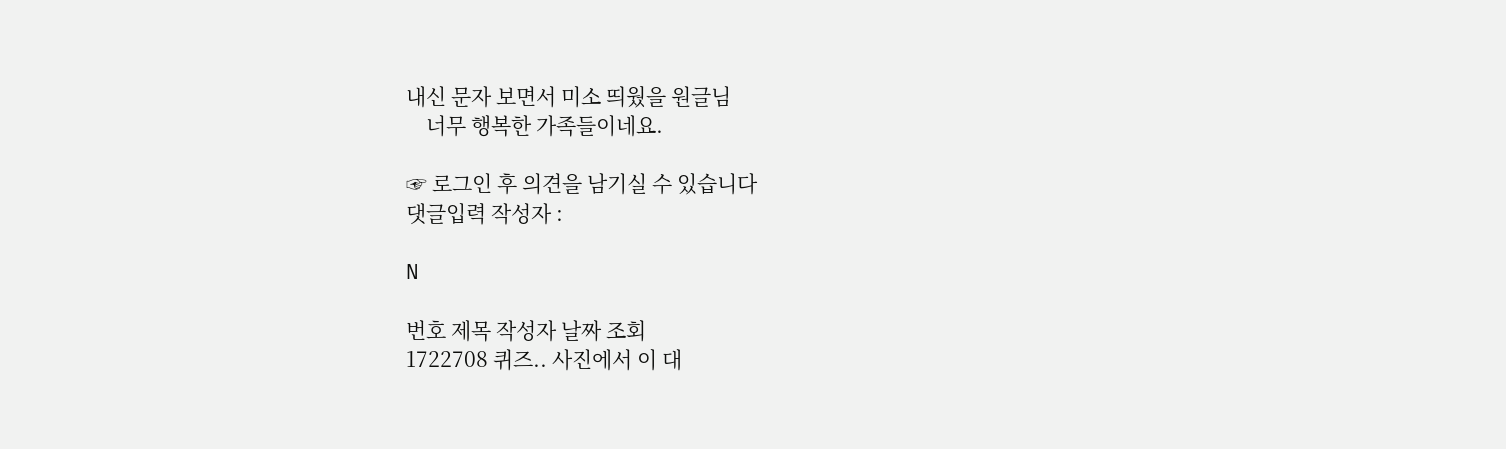내신 문자 보면서 미소 띄웠을 원글님
    너무 행복한 가족들이네요.

☞ 로그인 후 의견을 남기실 수 있습니다
댓글입력 작성자 :

N

번호 제목 작성자 날짜 조회
1722708 퀴즈.. 사진에서 이 대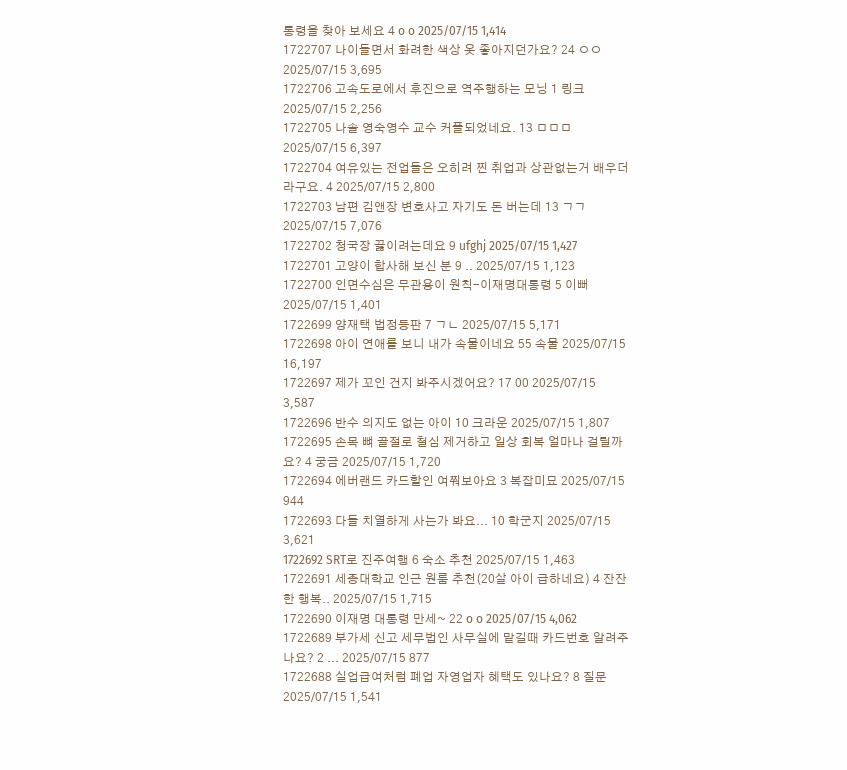통령을 찾아 보세요 4 o o 2025/07/15 1,414
1722707 나이들면서 화려한 색상 옷 좋아지던가요? 24 ㅇㅇ 2025/07/15 3,695
1722706 고속도로에서 후진으로 역주행하는 모닝 1 링크 2025/07/15 2,256
1722705 나솔 영숙영수 교수 커플되었네요. 13 ㅁㅁㅁ 2025/07/15 6,397
1722704 여유있는 전업들은 오히려 찐 취업과 상관없는거 배우더라구요. 4 2025/07/15 2,800
1722703 남편 김앤장 변호사고 자기도 돈 버는데 13 ㄱㄱ 2025/07/15 7,076
1722702 청국장 끓이려는데요 9 ufghj 2025/07/15 1,427
1722701 고양이 합사해 보신 분 9 .. 2025/07/15 1,123
1722700 인면수심은 무관용이 원칙-이재명대통령 5 이뻐 2025/07/15 1,401
1722699 양재택 법정등판 7 ㄱㄴ 2025/07/15 5,171
1722698 아이 연애를 보니 내가 속물이네요 55 속물 2025/07/15 16,197
1722697 제가 꼬인 건지 봐주시겠어요? 17 00 2025/07/15 3,587
1722696 반수 의지도 없는 아이 10 크라운 2025/07/15 1,807
1722695 손목 뼈 골절로 철심 제거하고 일상 회복 얼마나 걸릴까요? 4 궁금 2025/07/15 1,720
1722694 에버랜드 카드할인 여쭤보아요 3 복잡미묘 2025/07/15 944
1722693 다들 치열하게 사는가 봐요... 10 학군지 2025/07/15 3,621
1722692 SRT로 진주여행 6 숙소 추천 2025/07/15 1,463
1722691 세종대학교 인근 원룸 추천(20살 아이 급하네요) 4 잔잔한 행복.. 2025/07/15 1,715
1722690 이재명 대통령 만세~ 22 o o 2025/07/15 4,062
1722689 부가세 신고 세무법인 사무실에 맡길때 카드번호 알려주나요? 2 ... 2025/07/15 877
1722688 실업급여처럼 폐업 자영업자 혜택도 있나요? 8 질문 2025/07/15 1,541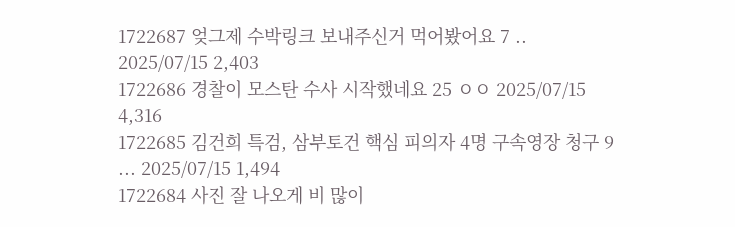1722687 엊그제 수박링크 보내주신거 먹어봤어요 7 .. 2025/07/15 2,403
1722686 경찰이 모스탄 수사 시작했네요 25 ㅇㅇ 2025/07/15 4,316
1722685 김건희 특검, 삼부토건 핵심 피의자 4명 구속영장 청구 9 ... 2025/07/15 1,494
1722684 사진 잘 나오게 비 많이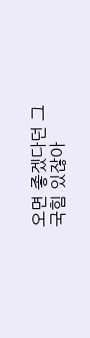오면 좋겠다던 그 국힘 있잖아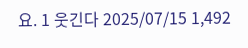요. 1 웃긴다 2025/07/15 1,492